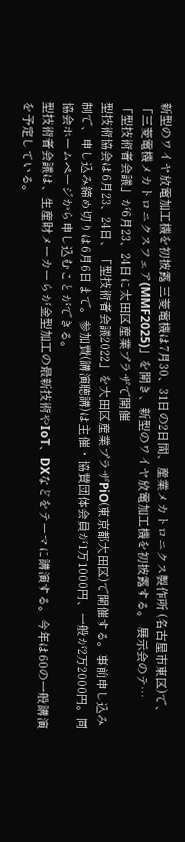新型のワイヤ放電加工機を初披露 三菱電機は7月30、31日の2日間、産業メカトロニクス製作所 (名古屋市東区)で、「三菱電機メカトロニクスフェア(MMF2025)」を開き、新型のワイヤ放電加工機を初披露する。 展示会のテ…
「型技術者会議」が6月23、24日に太田区産業プラザで開催
型技術協会は6月23、24日、「型技術者会議2022」を大田区産業プラザPiO(東京都大田区)で開催する。事前申し込み制で、申し込み締め切りは6月6日まで。参加費(講演聴講)は主催・協賛団体会員が1万1000円、一般が2万2000円。同協会ホームページから申し込むことができる。
型技術者会議は、生産財メーカーらが金型加工の最新技術やIoT、DXなどをテーマに講演する。今年は60の一般講演を予定している。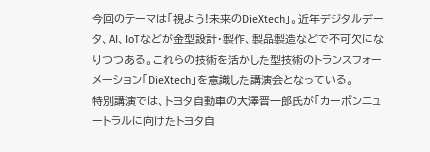今回のテーマは「視よう!未来のDieXtech」。近年デジタルデータ、AI、IoTなどが金型設計・製作、製品製造などで不可欠になりつつある。これらの技術を活かした型技術のトランスフォーメーション「DieXtech」を意識した講演会となっている。
特別講演では、トヨタ自動車の大澤晋一郎氏が「カーボンニュートラルに向けたトヨタ自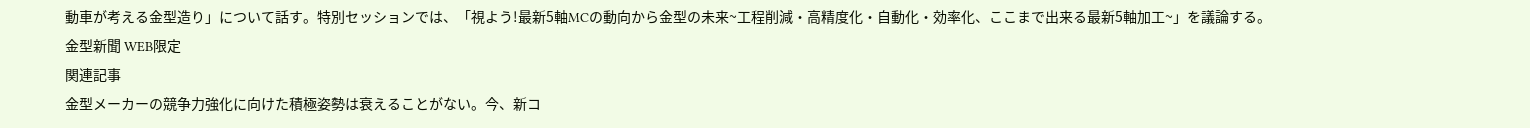動車が考える金型造り」について話す。特別セッションでは、「視よう!最新5軸MCの動向から金型の未来~工程削減・高精度化・自動化・効率化、ここまで出来る最新5軸加工~」を議論する。
金型新聞 WEB限定
関連記事
金型メーカーの競争力強化に向けた積極姿勢は衰えることがない。今、新コ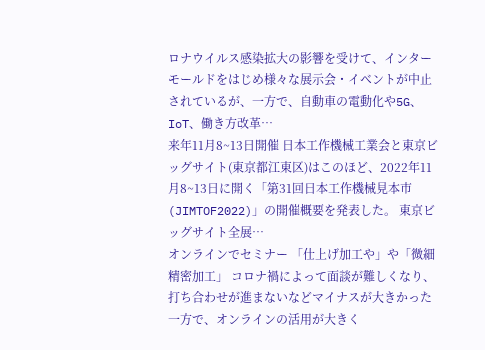ロナウイルス感染拡大の影響を受けて、インターモールドをはじめ様々な展示会・イベントが中止されているが、一方で、自動車の電動化や5G、IoT、働き方改革…
来年11月8~13日開催 日本工作機械工業会と東京ビッグサイト(東京都江東区)はこのほど、2022年11月8~13日に開く「第31回日本工作機械見本市(JIMTOF2022)」の開催概要を発表した。 東京ビッグサイト全展…
オンラインでセミナー 「仕上げ加工や」や「微細精密加工」 コロナ禍によって面談が難しくなり、打ち合わせが進まないなどマイナスが大きかった一方で、オンラインの活用が大きく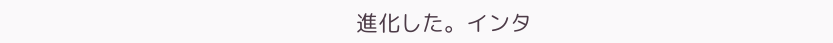進化した。インタ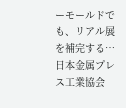ーモールドでも、リアル展を補完する…
日本金属プレス工業協会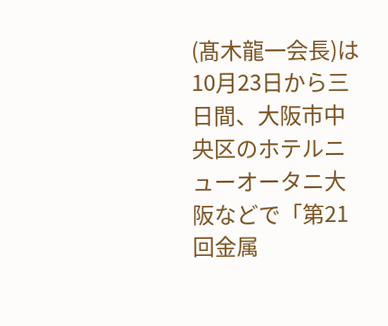(髙木龍一会長)は10月23日から三日間、大阪市中央区のホテルニューオータニ大阪などで「第21回金属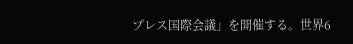プレス国際会議」を開催する。世界6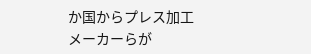か国からプレス加工メーカーらが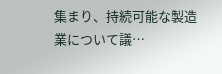集まり、持続可能な製造業について議…